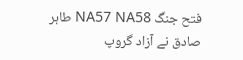فتح جنگ NA57 NA58 طاہر صادق نے آزاد گروپ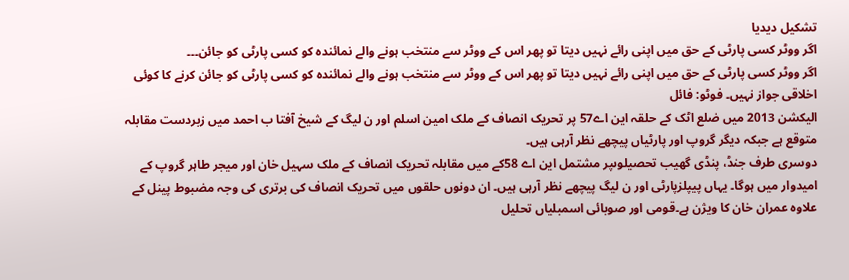تشکیل دیدیا
اگر ووٹر کسی پارٹی کے حق میں اپنی رائے نہیں دیتا تو پھر اس کے ووٹر سے منتخب ہونے والے نمائندہ کو کسی پارٹی کو جائن۔۔۔
اگر ووٹر کسی پارٹی کے حق میں اپنی رائے نہیں دیتا تو پھر اس کے ووٹر سے منتخب ہونے والے نمائندہ کو کسی پارٹی کو جائن کرنے کا کوئی اخلاقی جواز نہیں۔ فوٹو: فائل
الیکشن 2013 میں ضلع اٹک کے حلقہ این اے57 پر تحریک انصاف کے ملک امین اسلم اور ن لیگ کے شیخ آفتا ب احمد میں زبردست مقابلہ متوقع ہے جبکہ دیگر گروپ اور پارٹیاں پیچھے نظر آرہی ہیں۔
دوسری طرف جنڈ، پنڈی گھیب تحصیلوںپر مشتمل این اے 58کے میں مقابلہ تحریک انصاف کے ملک سہیل خان اور میجر طاہر گروپ کے امیدوار میں ہوگا۔ یہاں پیپلزپارٹی اور ن لیگ پیچھے نظر آرہی ہیں۔ ان دونوں حلقوں میں تحریک انصاف کی برتری کی وجہ مضبوط پینل کے علاوہ عمران خان کا ویژن ہے۔قومی اور صوبائی اسمبلیاں تحلیل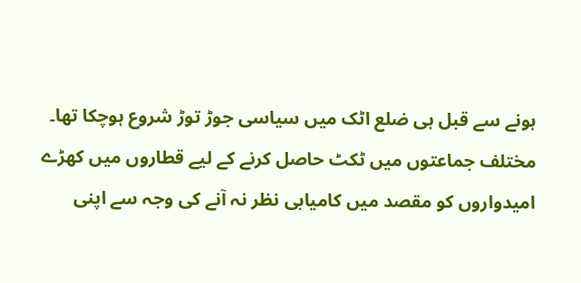ہونے سے قبل ہی ضلع اٹک میں سیاسی جوڑ توڑ شروع ہوچکا تھا۔ مختلف جماعتوں میں ٹکٹ حاصل کرنے کے لیے قطاروں میں کھڑے امیدواروں کو مقصد میں کامیابی نظر نہ آنے کی وجہ سے اپنی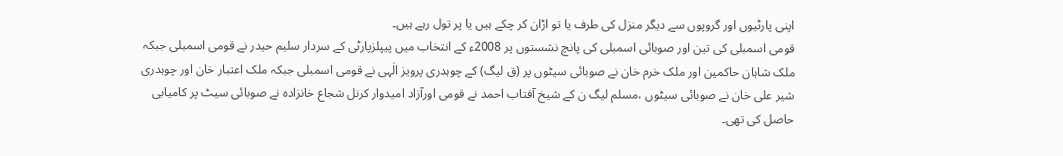اپنی پارٹیوں اور گروپوں سے دیگر منزل کی طرف یا تو اڑان کر چکے ہیں یا پر تول رہے ہیں۔
قومی اسمبلی کی تین اور صوبائی اسمبلی کی پانچ نشستوں پر 2008ء کے انتخاب میں پیپلزپارٹی کے سردار سلیم حیدر نے قومی اسمبلی جبکہ ملک شاہان حاکمین اور ملک خرم خان نے صوبائی سیٹوں پر (ق لیگ) کے چوہدری پرویز الٰہی نے قومی اسمبلی جبکہ ملک اعتبار خان اور چوہدری شیر علی خان نے صوبائی سیٹوں ،مسلم لیگ ن کے شیخ آفتاب احمد نے قومی اورآزاد امیدوار کرنل شجاع خانزادہ نے صوبائی سیٹ پر کامیابی حاصل کی تھی۔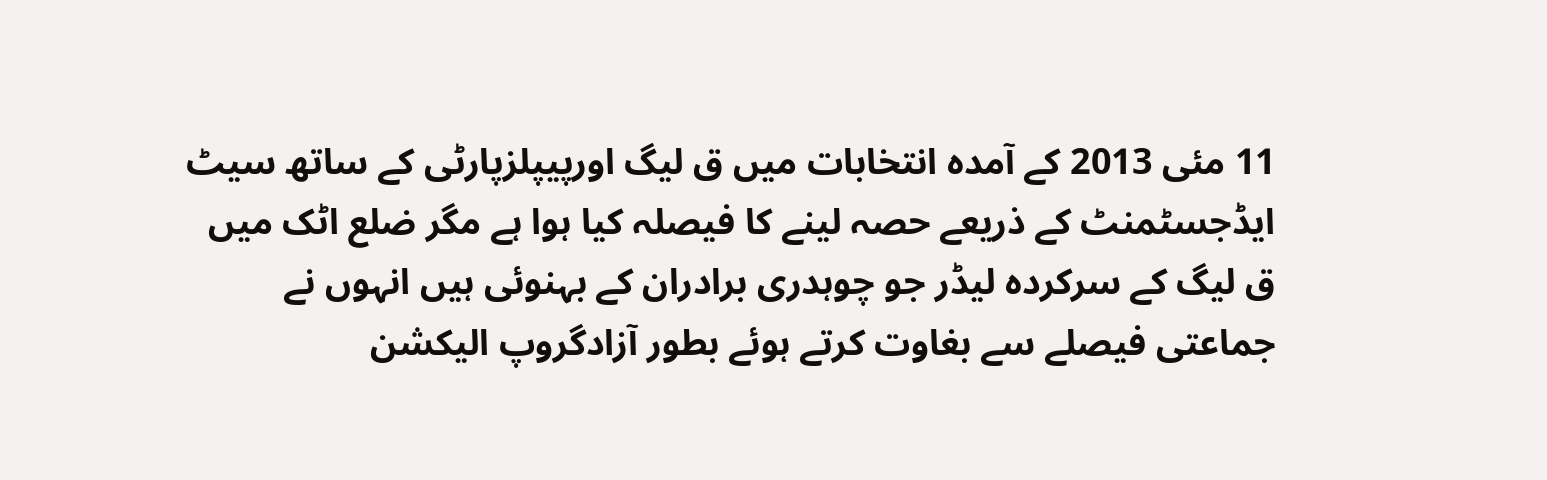11 مئی 2013 کے آمدہ انتخابات میں ق لیگ اورپیپلزپارٹی کے ساتھ سیٹ ایڈجسٹمنٹ کے ذریعے حصہ لینے کا فیصلہ کیا ہوا ہے مگر ضلع اٹک میں ق لیگ کے سرکردہ لیڈر جو چوہدری برادران کے بہنوئی ہیں انہوں نے جماعتی فیصلے سے بغاوت کرتے ہوئے بطور آزادگروپ الیکشن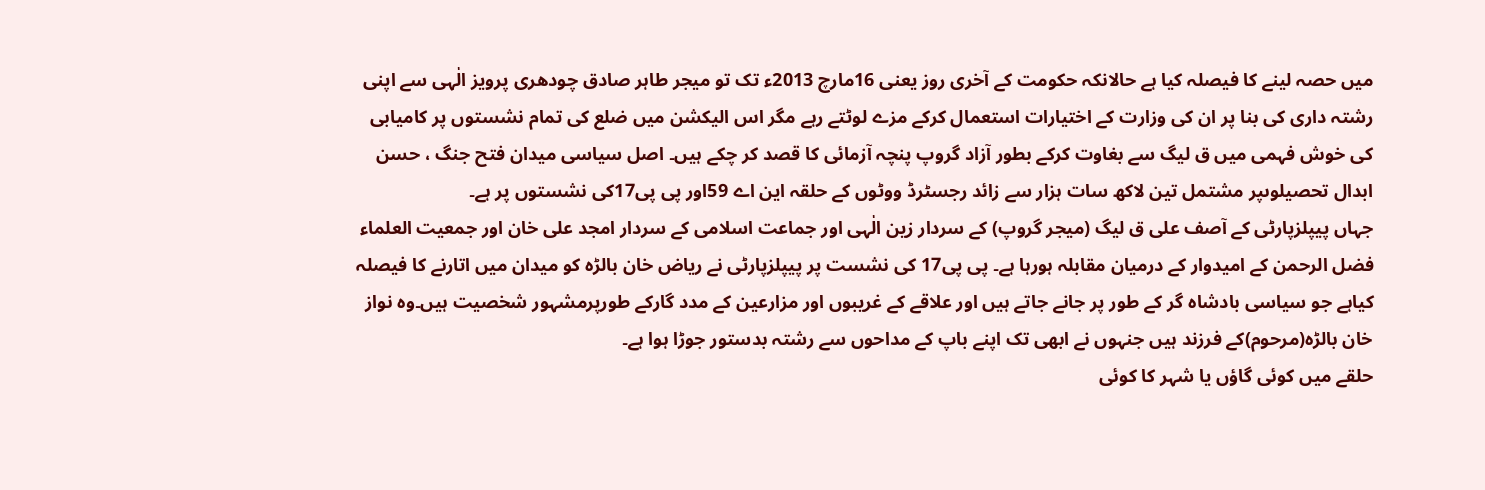میں حصہ لینے کا فیصلہ کیا ہے حالانکہ حکومت کے آخری روز یعنی 16مارچ 2013ء تک تو میجر طاہر صادق چودھری پرویز الٰہی سے اپنی رشتہ داری کی بنا پر ان کی وزارت کے اختیارات استعمال کرکے مزے لوٹتے رہے مگر اس الیکشن میں ضلع کی تمام نشستوں پر کامیابی کی خوش فہمی میں ق لیگ سے بغاوت کرکے بطور آزاد گروپ پنچہ آزمائی کا قصد کر چکے ہیں۔ اصل سیاسی میدان فتح جنگ ، حسن ابدال تحصیلوںپر مشتمل تین لاکھ سات ہزار سے زائد رجسٹرڈ ووٹوں کے حلقہ این اے 59اور پی پی17کی نشستوں پر ہے۔
جہاں پیپلزپارٹی کے آصف علی ق لیگ (میجر گروپ) کے سردار زین الٰہی اور جماعت اسلامی کے سردار امجد علی خان اور جمعیت العلماء فضل الرحمن کے امیدوار کے درمیان مقابلہ ہورہا ہے۔ پی پی17 کی نشست پر پیپلزپارٹی نے ریاض خان بالڑہ کو میدان میں اتارنے کا فیصلہ کیاہے جو سیاسی بادشاہ گر کے طور پر جانے جاتے ہیں اور علاقے کے غریبوں اور مزارعین کے مدد گارکے طورپرمشہور شخصیت ہیں۔وہ نواز خان بالڑہ(مرحوم)کے فرزند ہیں جنہوں نے ابھی تک اپنے باپ کے مداحوں سے رشتہ بدستور جوڑا ہوا ہے۔
حلقے میں کوئی گاؤں یا شہر کا کوئی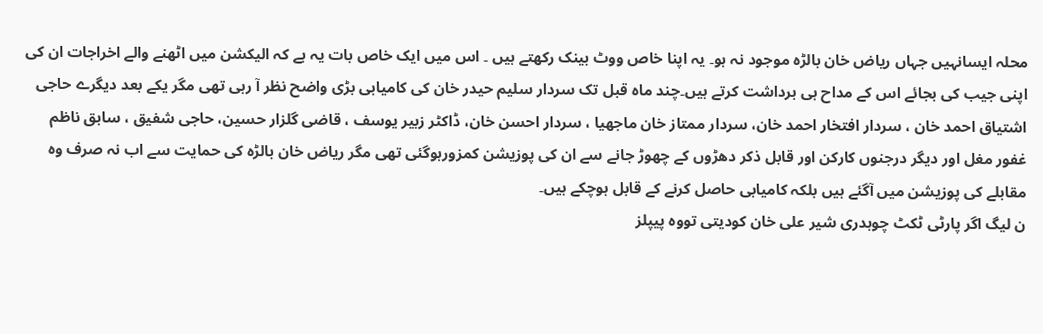محلہ ایسانہیں جہاں ریاض خان بالڑہ موجود نہ ہو۔ یہ اپنا خاص ووٹ بینک رکھتے ہیں ۔ اس میں ایک خاص بات یہ ہے کہ الیکشن میں اٹھنے والے اخراجات ان کی اپنی جیب کی بجائے اس کے مداح ہی برداشت کرتے ہیں۔چند ماہ قبل تک سردار سلیم حیدر خان کی کامیابی بڑی واضح نظر آ رہی تھی مگر یکے بعد دیگرے حاجی اشتیاق احمد خان ، سردار افتخار احمد خان، سردار ممتاز خان ماجھیا ، سردار احسن خان، ڈاکٹر زبیر یوسف ، قاضی گلزار حسین، حاجی شفیق ، سابق ناظم غفور مغل اور دیگر درجنوں کارکن اور قابل ذکر دھڑوں کے چھوڑ جانے سے ان کی پوزیشن کمزورہوگئی تھی مگر ریاض خان بالڑہ کی حمایت سے اب نہ صرف وہ مقابلے کی پوزیشن میں آگئے ہیں بلکہ کامیابی حاصل کرنے کے قابل ہوچکے ہیں۔
ن لیگ اگر پارٹی ٹکٹ چوہدری شیر علی خان کودیتی تووہ پیپلز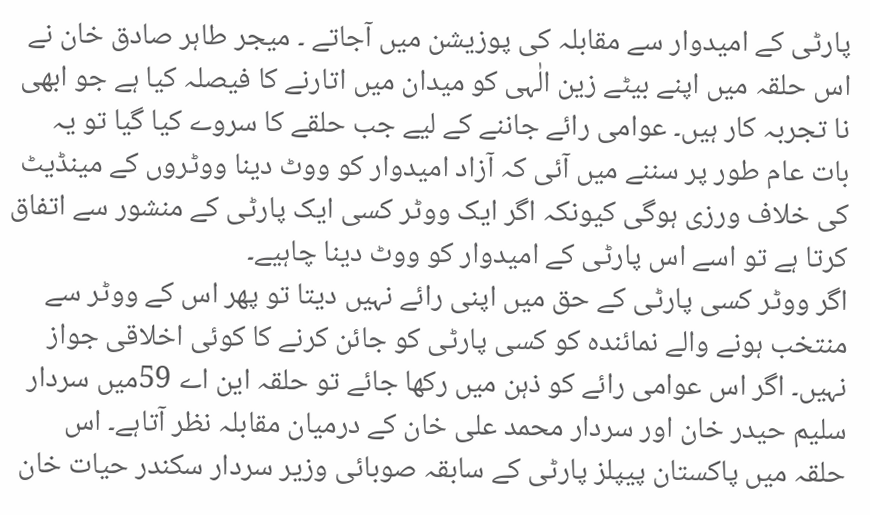پارٹی کے امیدوار سے مقابلہ کی پوزیشن میں آجاتے ۔ میجر طاہر صادق خان نے اس حلقہ میں اپنے بیٹے زین الٰہی کو میدان میں اتارنے کا فیصلہ کیا ہے جو ابھی نا تجربہ کار ہیں۔ عوامی رائے جاننے کے لیے جب حلقے کا سروے کیا گیا تو یہ بات عام طور پر سننے میں آئی کہ آزاد امیدوار کو ووٹ دینا ووٹروں کے مینڈیٹ کی خلاف ورزی ہوگی کیونکہ اگر ایک ووٹر کسی ایک پارٹی کے منشور سے اتفاق کرتا ہے تو اسے اس پارٹی کے امیدوار کو ووٹ دینا چاہیے۔
اگر ووٹر کسی پارٹی کے حق میں اپنی رائے نہیں دیتا تو پھر اس کے ووٹر سے منتخب ہونے والے نمائندہ کو کسی پارٹی کو جائن کرنے کا کوئی اخلاقی جواز نہیں۔ اگر اس عوامی رائے کو ذہن میں رکھا جائے تو حلقہ این اے 59میں سردار سلیم حیدر خان اور سردار محمد علی خان کے درمیان مقابلہ نظر آتاہے۔ اس حلقہ میں پاکستان پیپلز پارٹی کے سابقہ صوبائی وزیر سردار سکندر حیات خان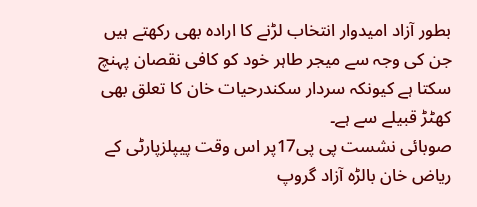بطور آزاد امیدوار انتخاب لڑنے کا ارادہ بھی رکھتے ہیں جن کی وجہ سے میجر طاہر خود کو کافی نقصان پہنچ سکتا ہے کیونکہ سردار سکندرحیات خان کا تعلق بھی کھٹڑ قبیلے سے ہے۔
صوبائی نشست پی پی17پر اس وقت پیپلزپارٹی کے ریاض خان بالڑہ آزاد گروپ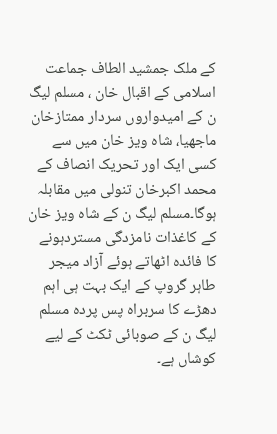کے ملک جمشید الطاف جماعت اسلامی کے اقبال خان ، مسلم لیگ ن کے امیدواروں سردار ممتازخان ماجھیا، شاہ ویز خان میں سے کسی ایک اور تحریک انصاف کے محمد اکبرخان تنولی میں مقابلہ ہوگا۔مسلم لیگ ن کے شاہ ویز خان کے کاغذات نامزدگی مستردہونے کا فائدہ اٹھاتے ہوئے آزاد میجر طاہر گروپ کے ایک بہت ہی اہم دھڑے کا سربراہ پس پردہ مسلم لیگ ن کے صوبائی ٹکٹ کے لیے کوشاں ہے۔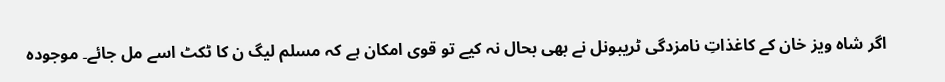اگر شاہ ویز خان کے کاغذاتِ نامزدگی ٹریبونل نے بھی بحال نہ کیے تو قوی امکان ہے کہ مسلم لیگ ن کا ٹکٹ اسے مل جائے۔ موجودہ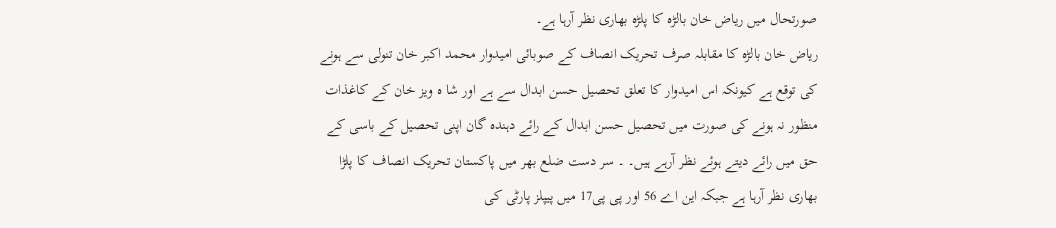صورتحال میں ریاض خان بالڑہ کا پلڑہ بھاری نظر آرہا ہے۔
ریاض خان بالڑہ کا مقابلہ صرف تحریک انصاف کے صوبائی امیدوار محمد اکبر خان تنولی سے ہونے کی توقع ہے کیونکہ اس امیدوار کا تعلق تحصیل حسن ابدال سے ہے اور شا ہ ویز خان کے کاغذات منظور نہ ہونے کی صورت میں تحصیل حسن ابدال کے رائے دہندہ گان اپنی تحصیل کے باسی کے حق میں رائے دیتے ہوئے نظر آرہے ہیں۔ ۔ سر دست ضلع بھر میں پاکستان تحریک انصاف کا پلڑا بھاری نظر آرہا ہے جبکہ این اے 56 اور پی پی17 میں پیپلز پارٹی کی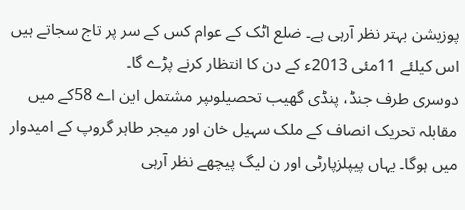پوزیشن بہتر نظر آرہی ہے۔ ضلع اٹک کے عوام کس کے سر پر تاج سجاتے ہیں اس کیلئے 11مئی 2013ء کے دن کا انتظار کرنے پڑے گا۔
دوسری طرف جنڈ، پنڈی گھیب تحصیلوںپر مشتمل این اے 58کے میں مقابلہ تحریک انصاف کے ملک سہیل خان اور میجر طاہر گروپ کے امیدوار میں ہوگا۔ یہاں پیپلزپارٹی اور ن لیگ پیچھے نظر آرہی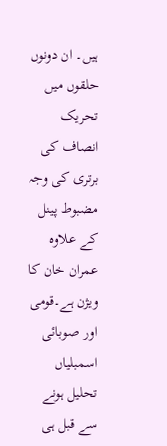ہیں۔ ان دونوں حلقوں میں تحریک انصاف کی برتری کی وجہ مضبوط پینل کے علاوہ عمران خان کا ویژن ہے۔قومی اور صوبائی اسمبلیاں تحلیل ہونے سے قبل ہی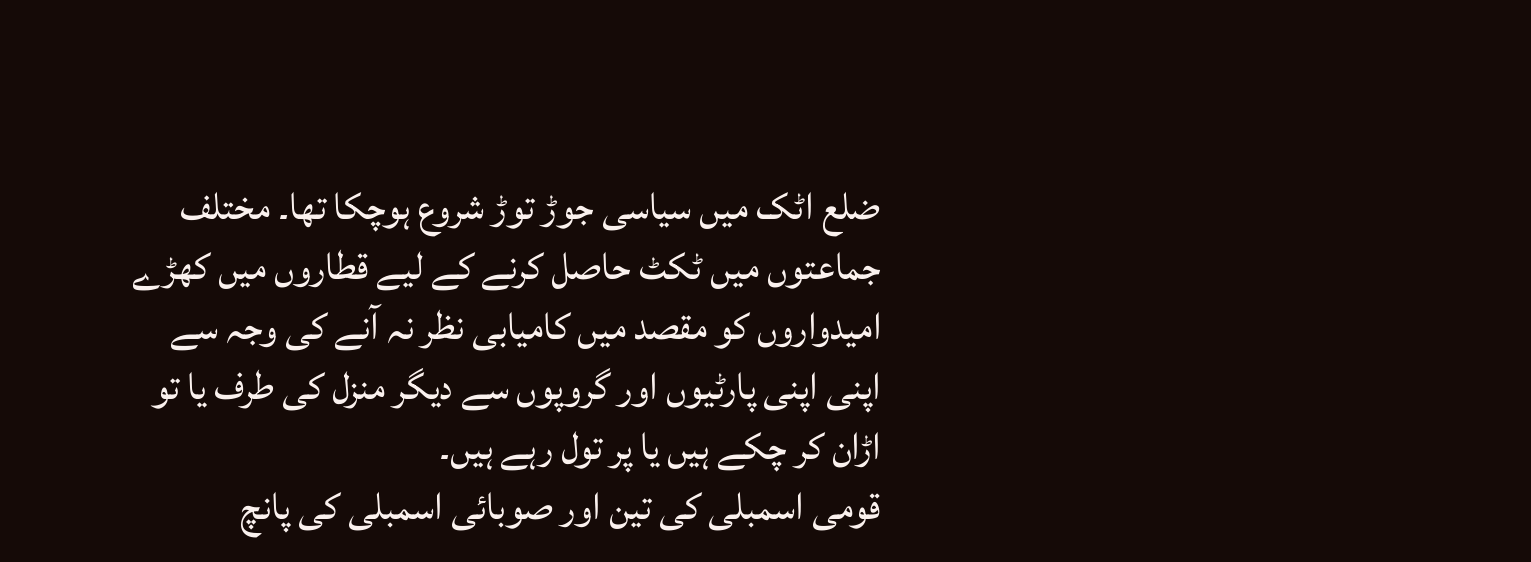ضلع اٹک میں سیاسی جوڑ توڑ شروع ہوچکا تھا۔ مختلف جماعتوں میں ٹکٹ حاصل کرنے کے لیے قطاروں میں کھڑے امیدواروں کو مقصد میں کامیابی نظر نہ آنے کی وجہ سے اپنی اپنی پارٹیوں اور گروپوں سے دیگر منزل کی طرف یا تو اڑان کر چکے ہیں یا پر تول رہے ہیں۔
قومی اسمبلی کی تین اور صوبائی اسمبلی کی پانچ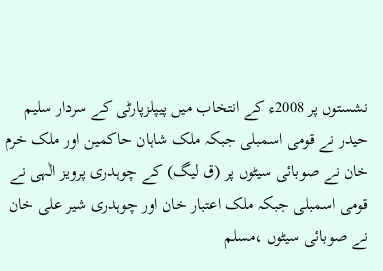نشستوں پر 2008ء کے انتخاب میں پیپلزپارٹی کے سردار سلیم حیدر نے قومی اسمبلی جبکہ ملک شاہان حاکمین اور ملک خرم خان نے صوبائی سیٹوں پر (ق لیگ) کے چوہدری پرویز الٰہی نے قومی اسمبلی جبکہ ملک اعتبار خان اور چوہدری شیر علی خان نے صوبائی سیٹوں ،مسلم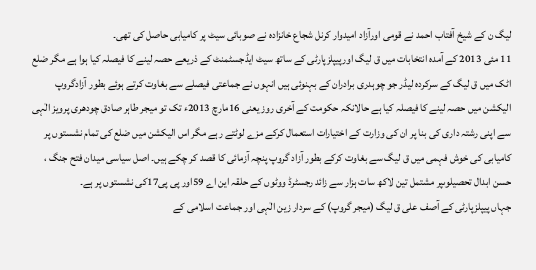لیگ ن کے شیخ آفتاب احمد نے قومی اورآزاد امیدوار کرنل شجاع خانزادہ نے صوبائی سیٹ پر کامیابی حاصل کی تھی۔
11 مئی 2013 کے آمدہ انتخابات میں ق لیگ اورپیپلزپارٹی کے ساتھ سیٹ ایڈجسٹمنٹ کے ذریعے حصہ لینے کا فیصلہ کیا ہوا ہے مگر ضلع اٹک میں ق لیگ کے سرکردہ لیڈر جو چوہدری برادران کے بہنوئی ہیں انہوں نے جماعتی فیصلے سے بغاوت کرتے ہوئے بطور آزادگروپ الیکشن میں حصہ لینے کا فیصلہ کیا ہے حالانکہ حکومت کے آخری روز یعنی 16مارچ 2013ء تک تو میجر طاہر صادق چودھری پرویز الٰہی سے اپنی رشتہ داری کی بنا پر ان کی وزارت کے اختیارات استعمال کرکے مزے لوٹتے رہے مگر اس الیکشن میں ضلع کی تمام نشستوں پر کامیابی کی خوش فہمی میں ق لیگ سے بغاوت کرکے بطور آزاد گروپ پنچہ آزمائی کا قصد کر چکے ہیں۔ اصل سیاسی میدان فتح جنگ ، حسن ابدال تحصیلوںپر مشتمل تین لاکھ سات ہزار سے زائد رجسٹرڈ ووٹوں کے حلقہ این اے 59اور پی پی17کی نشستوں پر ہے۔
جہاں پیپلزپارٹی کے آصف علی ق لیگ (میجر گروپ) کے سردار زین الٰہی اور جماعت اسلامی کے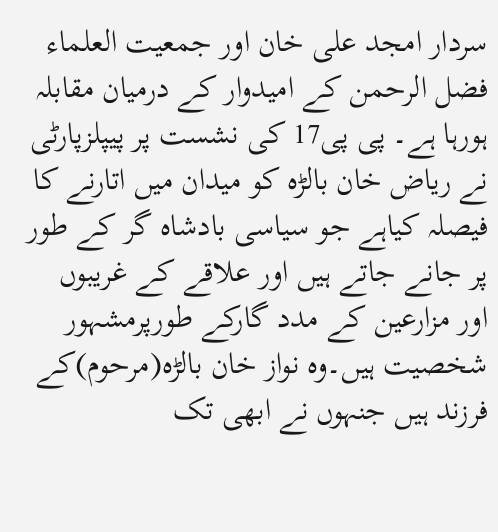سردار امجد علی خان اور جمعیت العلماء فضل الرحمن کے امیدوار کے درمیان مقابلہ ہورہا ہے۔ پی پی17 کی نشست پر پیپلزپارٹی نے ریاض خان بالڑہ کو میدان میں اتارنے کا فیصلہ کیاہے جو سیاسی بادشاہ گر کے طور پر جانے جاتے ہیں اور علاقے کے غریبوں اور مزارعین کے مدد گارکے طورپرمشہور شخصیت ہیں۔وہ نواز خان بالڑہ(مرحوم)کے فرزند ہیں جنہوں نے ابھی تک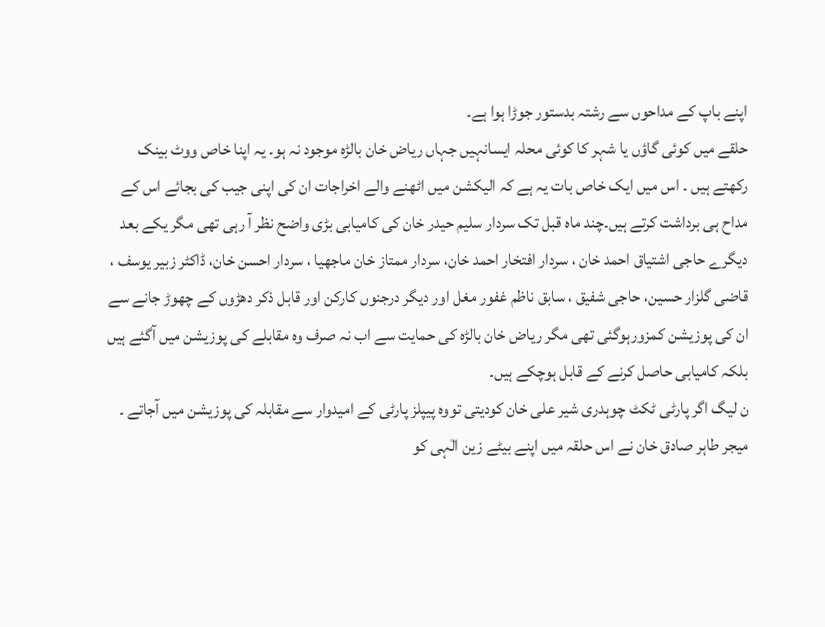اپنے باپ کے مداحوں سے رشتہ بدستور جوڑا ہوا ہے۔
حلقے میں کوئی گاؤں یا شہر کا کوئی محلہ ایسانہیں جہاں ریاض خان بالڑہ موجود نہ ہو۔ یہ اپنا خاص ووٹ بینک رکھتے ہیں ۔ اس میں ایک خاص بات یہ ہے کہ الیکشن میں اٹھنے والے اخراجات ان کی اپنی جیب کی بجائے اس کے مداح ہی برداشت کرتے ہیں۔چند ماہ قبل تک سردار سلیم حیدر خان کی کامیابی بڑی واضح نظر آ رہی تھی مگر یکے بعد دیگرے حاجی اشتیاق احمد خان ، سردار افتخار احمد خان، سردار ممتاز خان ماجھیا ، سردار احسن خان، ڈاکٹر زبیر یوسف ، قاضی گلزار حسین، حاجی شفیق ، سابق ناظم غفور مغل اور دیگر درجنوں کارکن اور قابل ذکر دھڑوں کے چھوڑ جانے سے ان کی پوزیشن کمزورہوگئی تھی مگر ریاض خان بالڑہ کی حمایت سے اب نہ صرف وہ مقابلے کی پوزیشن میں آگئے ہیں بلکہ کامیابی حاصل کرنے کے قابل ہوچکے ہیں۔
ن لیگ اگر پارٹی ٹکٹ چوہدری شیر علی خان کودیتی تووہ پیپلز پارٹی کے امیدوار سے مقابلہ کی پوزیشن میں آجاتے ۔ میجر طاہر صادق خان نے اس حلقہ میں اپنے بیٹے زین الٰہی کو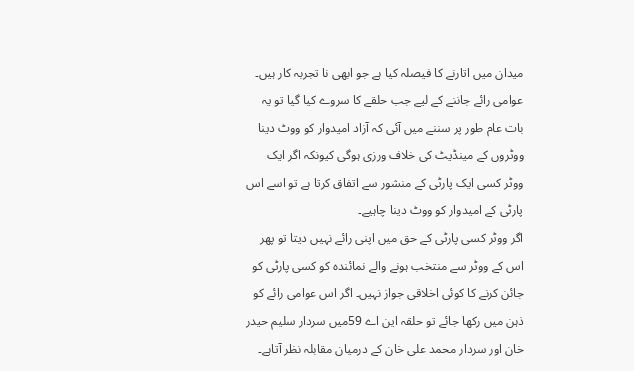میدان میں اتارنے کا فیصلہ کیا ہے جو ابھی نا تجربہ کار ہیں۔ عوامی رائے جاننے کے لیے جب حلقے کا سروے کیا گیا تو یہ بات عام طور پر سننے میں آئی کہ آزاد امیدوار کو ووٹ دینا ووٹروں کے مینڈیٹ کی خلاف ورزی ہوگی کیونکہ اگر ایک ووٹر کسی ایک پارٹی کے منشور سے اتفاق کرتا ہے تو اسے اس پارٹی کے امیدوار کو ووٹ دینا چاہیے۔
اگر ووٹر کسی پارٹی کے حق میں اپنی رائے نہیں دیتا تو پھر اس کے ووٹر سے منتخب ہونے والے نمائندہ کو کسی پارٹی کو جائن کرنے کا کوئی اخلاقی جواز نہیں۔ اگر اس عوامی رائے کو ذہن میں رکھا جائے تو حلقہ این اے 59میں سردار سلیم حیدر خان اور سردار محمد علی خان کے درمیان مقابلہ نظر آتاہے۔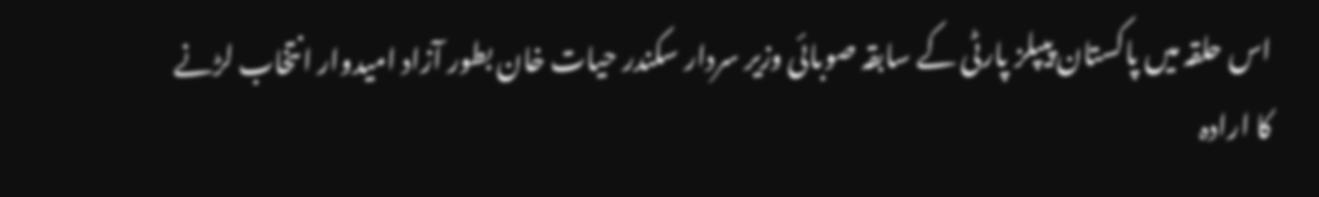اس حلقہ میں پاکستان پیپلز پارٹی کے سابقہ صوبائی وزیر سردار سکندر حیات خان بطور آزاد امیدوار انتخاب لڑنے کا ارادہ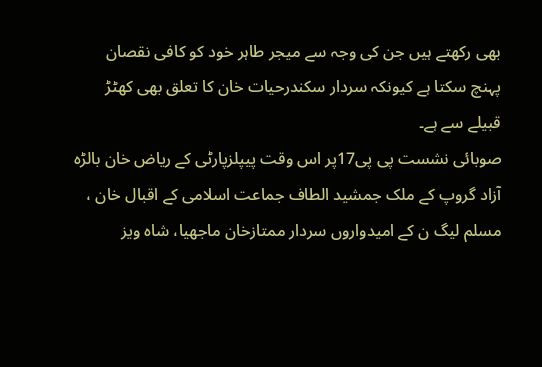بھی رکھتے ہیں جن کی وجہ سے میجر طاہر خود کو کافی نقصان پہنچ سکتا ہے کیونکہ سردار سکندرحیات خان کا تعلق بھی کھٹڑ قبیلے سے ہے۔
صوبائی نشست پی پی17پر اس وقت پیپلزپارٹی کے ریاض خان بالڑہ آزاد گروپ کے ملک جمشید الطاف جماعت اسلامی کے اقبال خان ، مسلم لیگ ن کے امیدواروں سردار ممتازخان ماجھیا، شاہ ویز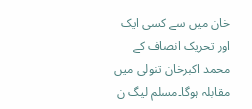خان میں سے کسی ایک اور تحریک انصاف کے محمد اکبرخان تنولی میں مقابلہ ہوگا۔مسلم لیگ ن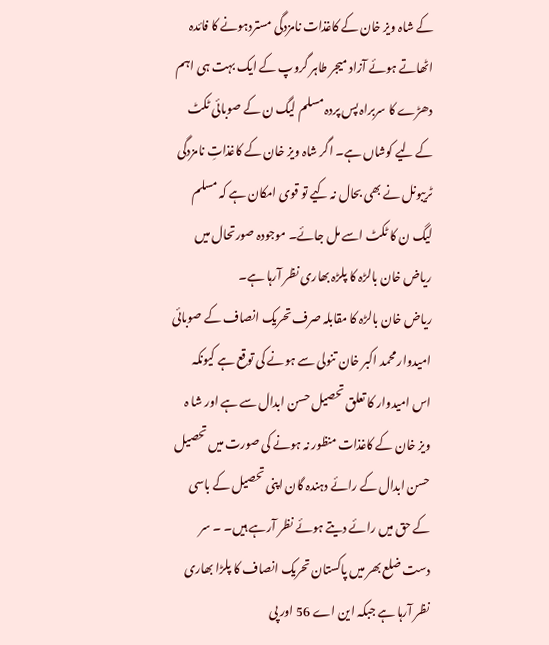کے شاہ ویز خان کے کاغذات نامزدگی مستردہونے کا فائدہ اٹھاتے ہوئے آزاد میجر طاہر گروپ کے ایک بہت ہی اہم دھڑے کا سربراہ پس پردہ مسلم لیگ ن کے صوبائی ٹکٹ کے لیے کوشاں ہے۔ اگر شاہ ویز خان کے کاغذاتِ نامزدگی ٹریبونل نے بھی بحال نہ کیے تو قوی امکان ہے کہ مسلم لیگ ن کا ٹکٹ اسے مل جائے۔ موجودہ صورتحال میں ریاض خان بالڑہ کا پلڑہ بھاری نظر آرہا ہے۔
ریاض خان بالڑہ کا مقابلہ صرف تحریک انصاف کے صوبائی امیدوار محمد اکبر خان تنولی سے ہونے کی توقع ہے کیونکہ اس امیدوار کا تعلق تحصیل حسن ابدال سے ہے اور شا ہ ویز خان کے کاغذات منظور نہ ہونے کی صورت میں تحصیل حسن ابدال کے رائے دہندہ گان اپنی تحصیل کے باسی کے حق میں رائے دیتے ہوئے نظر آرہے ہیں۔ ۔ سر دست ضلع بھر میں پاکستان تحریک انصاف کا پلڑا بھاری نظر آرہا ہے جبکہ این اے 56 اور پی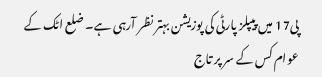پی17 میں پیپلز پارٹی کی پوزیشن بہتر نظر آرہی ہے۔ ضلع اٹک کے عوام کس کے سر پر تاج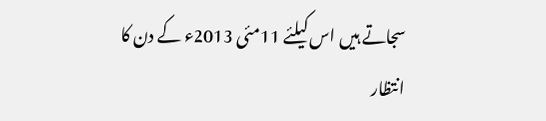سجاتے ہیں اس کیلئے 11مئی 2013ء کے دن کا انتظار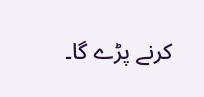کرنے پڑے گا۔